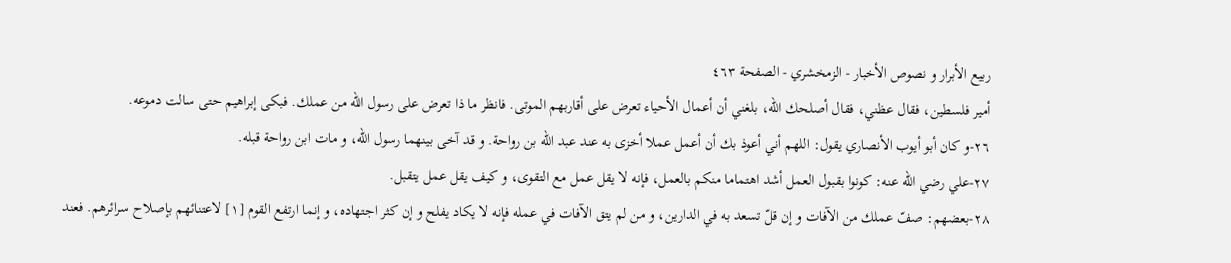ربيع الأبرار و نصوص الأخبار - الزمخشري - الصفحة ٤٦٣
أمير فلسطين، فقال عظني، فقال أصلحك اللّه، بلغني أن أعمال الأحياء تعرض على أقاربهم الموتى. فانظر ما ذا تعرض على رسول اللّه من عملك. فبكى إبراهيم حتى سالت دموعه.
٢٦-و كان أبو أيوب الأنصاري يقول: اللهم أني أعوذ بك أن أعمل عملا أخزى به عند عبد اللّه بن رواحة. و قد آخى بينهما رسول اللّه، و مات ابن رواحة قبله.
٢٧-علي رضي اللّه عنه: كونوا بقبول العمل أشد اهتماما منكم بالعمل، فإنه لا يقل عمل مع التقوى، و كيف يقل عمل يتقبل.
٢٨-بعضهم: صفّ عملك من الآفات و إن قلّ تسعد به في الدارين، و من لم يتق الآفات في عمله فإنه لا يكاد يفلح و إن كثر اجتهاده، و إنما ارتفع القوم [١] لاعتنائهم بإصلاح سرائرهم. فعند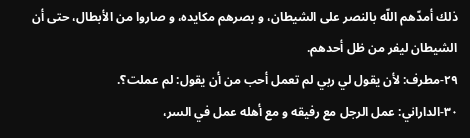ذلك أمدّهم اللّه بالنصر على الشيطان، و بصرهم مكايده، و صاروا من الأبطال، حتى أن الشيطان ليفر من ظل أحدهم.
٢٩-مطرف: لأن يقول لي ربي لم تعمل أحب من أن يقول: لم عملت؟.
٣٠-الداراني: عمل الرجل مع رفيقه و مع أهله عمل في السر،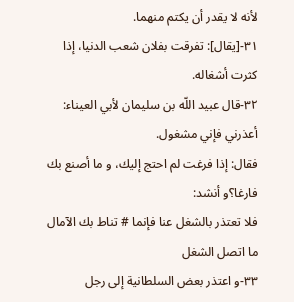لأنه لا يقدر أن يكتم منهما.
٣١-[يقال]: تفرقت بفلان شعب الدنيا، إذا كثرت أشغاله.
٣٢-قال عبيد اللّه بن سليمان لأبي العيناء: أعذرني فإني مشغول.
فقال: إذا فرغت لم احتج إليك، و ما أصنع بك فارغا؟و أنشد:
فلا تعتذر بالشغل عنا فإنما # تناط بك الآمال ما اتصل الشغل
٣٣-و اعتذر بعض السلطانية إلى رجل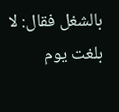بالشغل فقال: لا بلغت يوم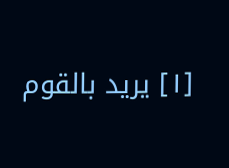[١] يريد بالقوم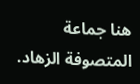هنا جماعة المتصوفة الزهاد.